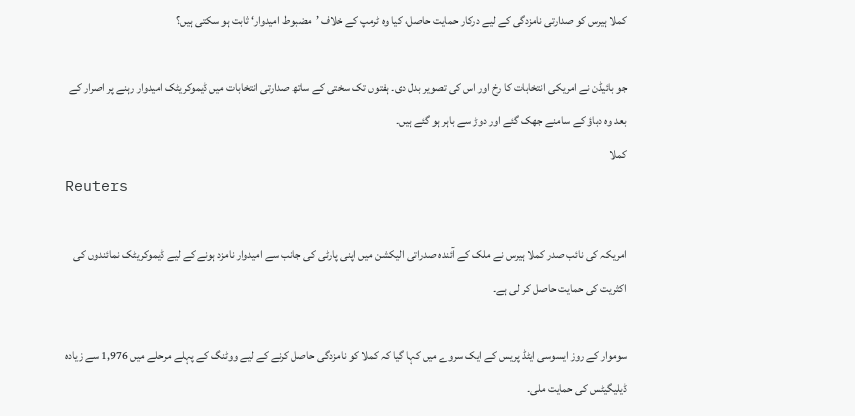کملا ہیرس کو صدارتی نامزدگی کے لیے درکار حمایت حاصل، کیا وہ ٹرمپ کے خلاف ’مضبوط امیدوار‘ ثابت ہو سکتی ہیں؟

جو بائیڈن نے امریکی انتخابات کا رخ اور اس کی تصویر بدل دی۔ ہفتوں تک سختی کے ساتھ صدارتی انتخابات میں ڈیموکریٹک امیدوار رہنے پر اصرار کے بعد وہ دباؤ کے سامنے جھک گئے اور دوڑ سے باہر ہو گئے ہیں۔
کملا
Reuters

امریکہ کی نائب صدر کملا ہیرس نے ملک کے آئندہ صدراتی الیکشن میں اپنی پارٹی کی جانب سے امیدوار نامزد ہونے کے لیے ڈیموکریٹک نمائندوں کی اکثریت کی حمایت حاصل کر لی ہے۔

سوموار کے روز ایسوسی ایٹڈ پریس کے ایک سروے میں کہا گیا کہ کملا کو نامزدگی حاصل کرنے کے لیے ووٹنگ کے پہلے مرحلے میں 1,976 سے زیادہ ڈیلیگیٹس کی حمایت ملی۔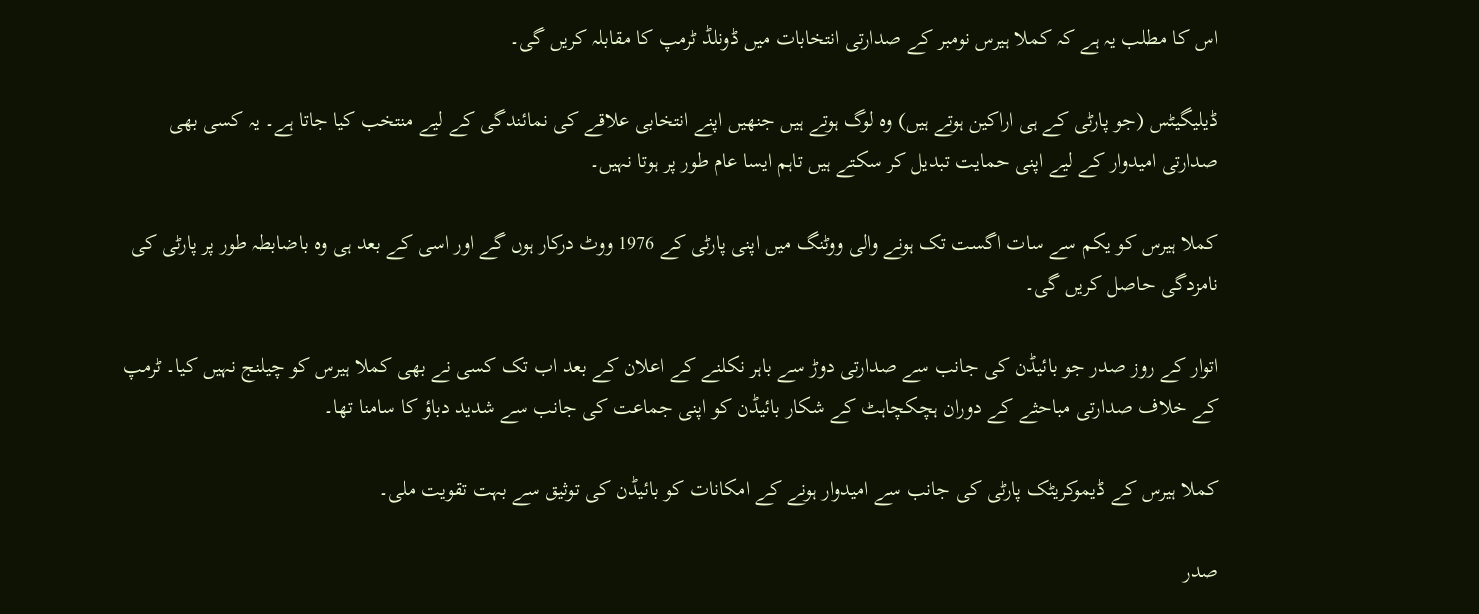اس کا مطلب یہ ہے کہ کملا ہیرس نومبر کے صدارتی انتخابات میں ڈونلڈ ٹرمپ کا مقابلہ کریں گی۔

ڈیلیگیٹس (جو پارٹی کے ہی اراکین ہوتے ہیں) وہ لوگ ہوتے ہیں جنھیں اپنے انتخابی علاقے کی نمائندگی کے لیے منتخب کیا جاتا ہے۔ یہ کسی بھی صدارتی امیدوار کے لیے اپنی حمایت تبدیل کر سکتے ہیں تاہم ایسا عام طور پر ہوتا نہیں۔

کملا ہیرس کو یکم سے سات اگست تک ہونے والی ووٹنگ میں اپنی پارٹی کے 1976 ووٹ درکار ہوں گے اور اسی کے بعد ہی وہ باضابطہ طور پر پارٹی کی نامزدگی حاصل کریں گی۔

اتوار کے روز صدر جو بائیڈن کی جانب سے صدارتی دوڑ سے باہر نکلنے کے اعلان کے بعد اب تک کسی نے بھی کملا ہیرس کو چیلنج نہیں کیا۔ ٹرمپ کے خلاف صدارتی مباحثے کے دوران ہچکچاہٹ کے شکار بائیڈن کو اپنی جماعت کی جانب سے شدید دباؤ کا سامنا تھا۔

کملا ہیرس کے ڈیموکریٹک پارٹی کی جانب سے امیدوار ہونے کے امکانات کو بائیڈن کی توثیق سے بہت تقویت ملی۔

صدر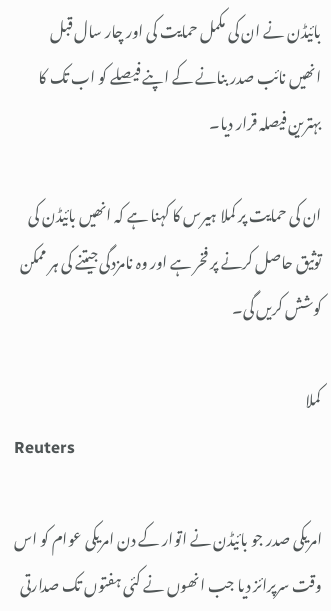بائیڈن نے ان کی مکمل حمایت کی اور چار سال قبل انھیں نائب صدر بنانے کے اپنے فیصلے کو اب تک کا بہترین فیصلہ قرار دیا۔

ان کی حمایت پر کملا ہیرس کا کہنا ہے کہ انھیں بائیڈن کی توثیق حاصل کرنے پر فخر ہے اور وہ نامزدگی جیتنے کی ہر ممکن کوشش کریں گی۔

کملا
Reuters

امریکی صدر جو بائیڈن نے اتوار کے دن امریکی عوام کو اس وقت سرپرائز دیا جب انھوں نے کئی ہفتوں تک صدارتی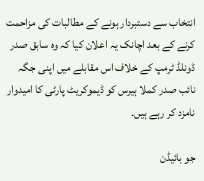انتخاب سے دستبردار ہونے کے مطالبات کی مزاحمت کرنے کے بعد اچانک یہ اعلان کیا کہ وہ سابق صدر ڈونلڈ ٹرمپ کے خلاف اس مقابلے میں اپنی جگہ نائب صدر کملا ہیرس کو ڈیموکریٹ پارٹی کا امیدوار نامزد کر رہے ہیں۔

جو بائیڈن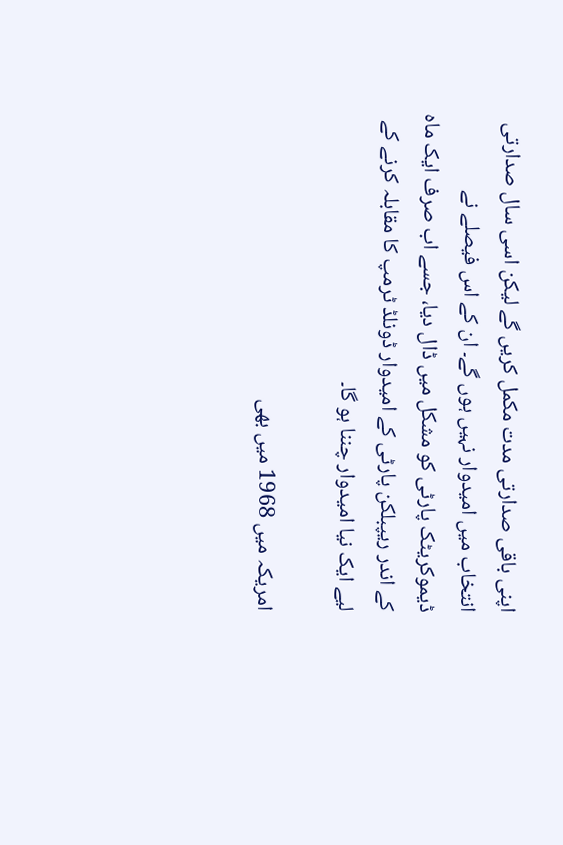اپنی باقی صدارتی مدت مکمل کریں گے لیکن اسی سال صدارتی انتخاب میں امیدوار نہیں ہوں گے۔ ان کے اس فیصلے نے ڈیموکریٹک پارٹی کو مشکل میں ڈال دیا، جسے اب صرف ایک ماہ کے اندر ریپبلکن پارٹی کے امیدوار ڈونلڈ ٹرمپ کا مقابلہ کرنے کے لیے ایک نیا امیدوار چننا ہو گا۔

امریکہ میں 1968 میں بھی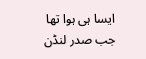ایسا ہی ہوا تھا جب صدر لنڈن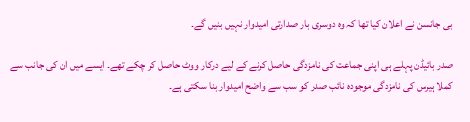بی جانسن نے اعلان کیا تھا کہ وہ دوسری بار صدارتی امیدوار نہیں بنیں گے۔

صدر بائیڈن پہلے ہی اپنی جماعت کی نامزدگی حاصل کرنے کے لیے درکار ووٹ حاصل کر چکے تھے۔ ایسے میں ان کی جانب سے کملا ہیرس کی نامزدگی موجودہ نائب صدر کو سب سے واضح امیدوار بنا سکتی ہے۔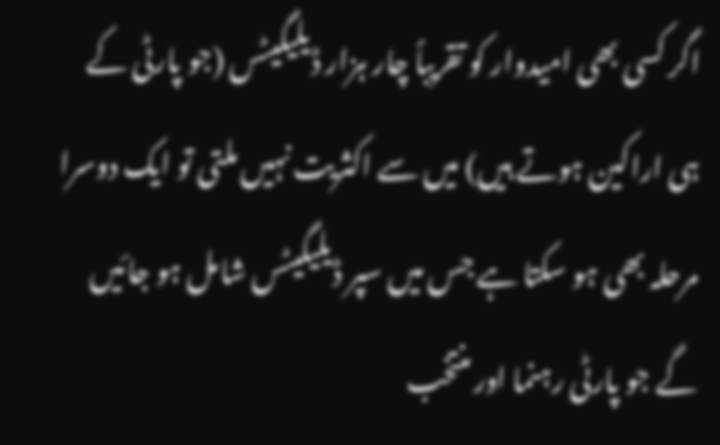اگر کسی بھی امیدوار کو تقریباً چار ہزار ڈیلیگیٹس (جو پارٹی کے ہی اراکین ہوتے ہیں) میں سے اکثریت نہیں ملتی تو ایک دوسرا مرحلہ بھی ہو سکتا ہے جس میں سپر ڈیلیگیٹس شامل ہو جائیں گے جو پارٹی رہنما اور منتخب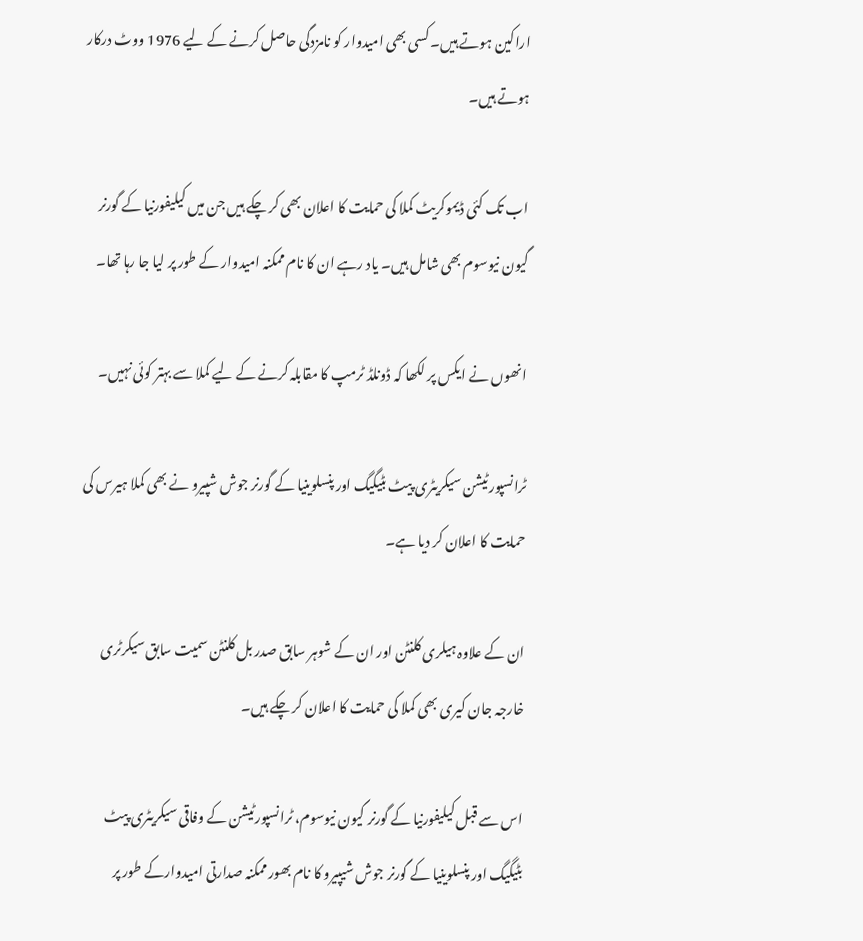اراکین ہوتے ہیں۔ کسی بھی امیدوار کو نامزدگی حاصل کرنے کے لیے 1976 ووٹ درکار ہوتے ہیں۔

اب تک کئی ڈیموکریٹ کملا کی حمایت کا اعلان بھی کر چکے ہیں جن میں کیلیفورنیا کے گورنر گیون نیوسوم بھی شامل ہیں۔ یاد رہے ان کا نام ممکنہ امیدوار کے طور پر لیا جا رہا تھا۔

انھوں نے ایکس پر لکھا کہ ڈونلڈ ٹرمپ کا مقابلہ کرنے کے لیے کملا سے بہتر کوئی نہیں۔

ٹرانسپورٹیشن سیکریٹری پیٹ بٹیگیگ اور پنسلوینیا کے گورنر جوش شپیرو نے بھی کملا ہیرس کی حمایت کا اعلان کر دیا ہے۔

ان کے علاوہ ہیلری کلنٹن اور ان کے شوہر سابق صدر بل کلنٹن سمیت سابق سیکرٹری خارجہ جان کیری بھی کملا کی حمایت کا اعلان کر چکے ہیں۔

اس سے قبل کیلیفورنیا کے گورنر گیون نیوسوم، ٹرانسپورٹیشن کے وفاقی سیکریٹری پیٹ بٹیگیگ اور پنسلوینیا کے گورنر جوش شیپیرو کا نام بھور ممکنہ صدارتی امیدوارکے طور پر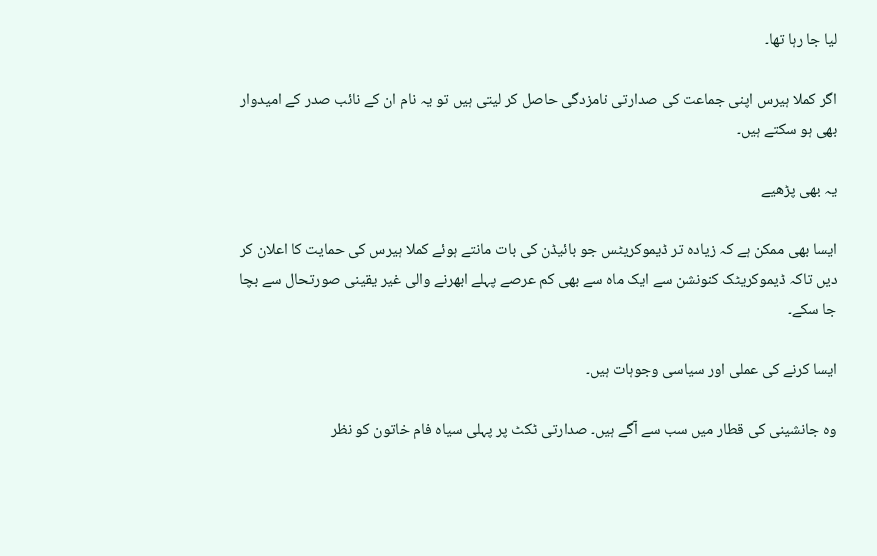لیا جا رہا تھا۔

اگر کملا ہیرس اپنی جماعت کی صدارتی نامزدگی حاصل کر لیتی ہیں تو یہ نام ان کے نائب صدر کے امیدوار بھی ہو سکتے ہیں۔

یہ بھی پڑھیے

ایسا بھی ممکن ہے کہ زیادہ تر ڈیموکریٹس جو بائیڈن کی بات مانتے ہوئے کملا ہیرس کی حمایت کا اعلان کر دیں تاکہ ڈیموکریٹک کنونشن سے ایک ماہ سے بھی کم عرصے پہلے ابھرنے والی غیر یقینی صورتحال سے بچا جا سکے۔

ایسا کرنے کی عملی اور سیاسی وجوہات ہیں۔

وہ جانشینی کی قطار میں سب سے آگے ہیں۔ صدارتی ٹکٹ پر پہلی سیاہ فام خاتون کو نظر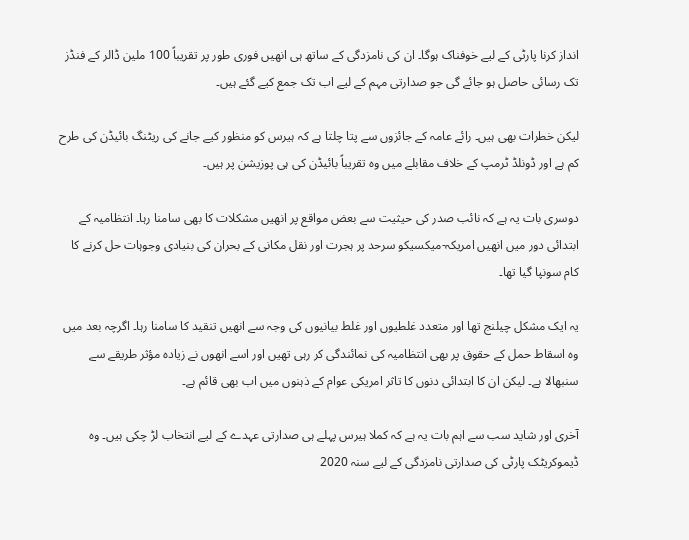انداز کرنا پارٹی کے لیے خوفناک ہوگا۔ ان کی نامزدگی کے ساتھ ہی انھیں فوری طور پر تقریباً 100 ملین ڈالر کے فنڈز تک رسائی حاصل ہو جائے گی جو صدارتی مہم کے لیے اب تک جمع کیے گئے ہیں۔

لیکن خطرات بھی ہیں۔ رائے عامہ کے جائزوں سے پتا چلتا ہے کہ ہیرس کو منظور کیے جانے کی ریٹنگ بائیڈن کی طرح کم ہے اور ڈونلڈ ٹرمپ کے خلاف مقابلے میں وہ تقریباً بائیڈن کی ہی پوزیشن پر ہیں۔

دوسری بات یہ ہے کہ نائب صدر کی حیثیت سے بعض مواقع پر انھیں مشکلات کا بھی سامنا رہا۔ انتظامیہ کے ابتدائی دور میں انھیں امریکہ-میکسیکو سرحد پر ہجرت اور نقل مکانی کے بحران کی بنیادی وجوہات حل کرنے کا کام سونپا گیا تھا۔

یہ ایک مشکل چیلنج تھا اور متعدد غلطیوں اور غلط بیانیوں کی وجہ سے انھیں تنقید کا سامنا رہا۔ اگرچہ بعد میں وہ اسقاط حمل کے حقوق پر بھی انتظامیہ کی نمائندگی کر رہی تھیں اور اسے انھوں نے زیادہ مؤثر طریقے سے سنبھالا ہے۔ لیکن ان کا ابتدائی دنوں کا تاثر امریکی عوام کے ذہنوں میں اب بھی قائم ہے۔

آخری اور شاید سب سے اہم بات یہ ہے کہ کملا ہیرس پہلے ہی صدارتی عہدے کے لیے انتخاب لڑ چکی ہیں۔ وہ ڈیموکریٹک پارٹی کی صدارتی نامزدگی کے لیے سنہ 2020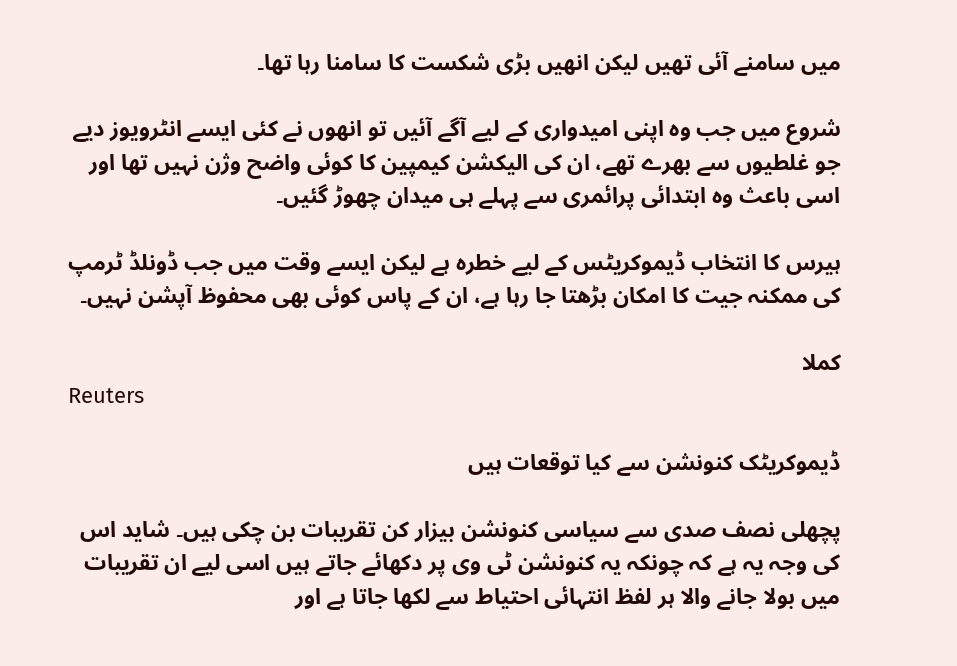میں سامنے آئی تھیں لیکن انھیں بڑی شکست کا سامنا رہا تھا۔

شروع میں جب وہ اپنی امیدواری کے لیے آگے آئیں تو انھوں نے کئی ایسے انٹرویوز دیے جو غلطیوں سے بھرے تھے، ان کی الیکشن کیمپین کا کوئی واضح وژن نہیں تھا اور اسی باعث وہ ابتدائی پرائمری سے پہلے ہی میدان چھوڑ گئیں۔

ہیرس کا انتخاب ڈیموکریٹس کے لیے خطرہ ہے لیکن ایسے وقت میں جب ڈونلڈ ٹرمپ کی ممکنہ جیت کا امکان بڑھتا جا رہا ہے، ان کے پاس کوئی بھی محفوظ آپشن نہیں۔

کملا
Reuters

ڈیموکریٹک کنونشن سے کیا توقعات ہیں

پچھلی نصف صدی سے سیاسی کنونشن بیزار کن تقریبات بن چکی ہیں۔ شاید اس کی وجہ یہ ہے کہ چونکہ یہ کنونشن ٹی وی پر دکھائے جاتے ہیں اسی لیے ان تقریبات میں بولا جانے والا ہر لفظ انتہائی احتیاط سے لکھا جاتا ہے اور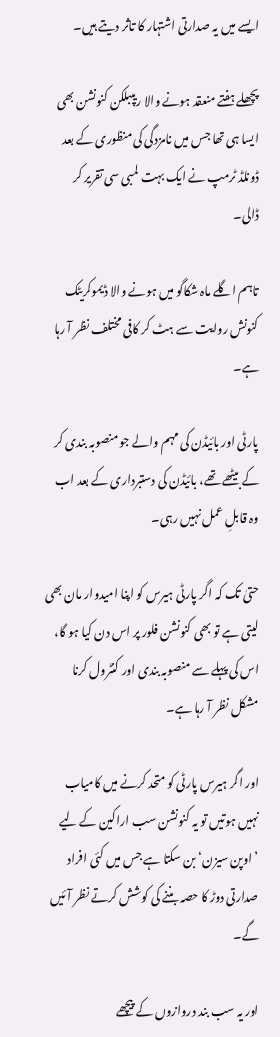ایسے میں یہ صدارتی اشتہار کا تاثر دیتے ہیں۔

پچھلے ہفتے منعقد ہونے والا ریپبلکن کنونشن بھی ایسا ہی تھا جس میں نامزدگی کی منظوری کے بعد ڈونلڈ ٹرمپ نے ایک بہت لمبی سی تقریر کر ڈالی۔

تاہم اگلے ماہ شکاگو میں ہونے والا ڈیموکریٹک کنونش روایت سے ہٹ کر کافی مختلف نظر آ رہا ہے۔

پارٹی اور بائیڈن کی مہم والے جو منصوبہ بندی کر کے بیٹھے تھے، بائیڈن کی دستبرداری کے بعد اب وہ قابلِ عمل نہیں رہی۔

حتیٰ تک کہ اگر پارٹی ہیرس کو اپنا امیدوار مان بھی لیتی ہے تو بھی کنونشن فلور پر اس دن کیا ہو گا، اس کی پہلے سے منصوبہ بندی اور کنٹرول کرنا مشکل نظر آ رہا ہے۔

اور اگر ہیرس پارٹی کو متحد کرنے میں کامیاب نہیں ہوتیں تو یہ کنونشن سب اراکین کے لیے ’اوپن سیزن‘ بن سکتا ہے جس میں کئی افراد صدارتی دوڑ کا حصہ بننے کی کوشش کرتے نظر آئیں گے۔

اور یہ سب بند دروازوں کے پیچھے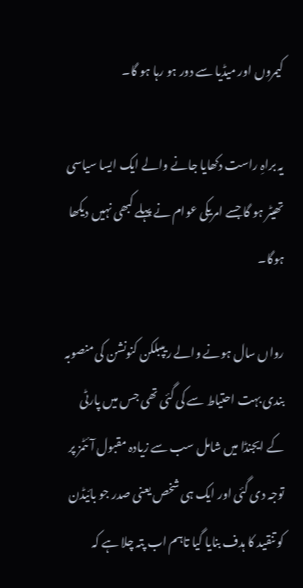کیمروں اور میڈیا سے دور ہو رہا ہو گا۔

یہ براہِ راست دکھایا جانے والے ایک ایسا سیاسی تھیٹر ہو گا جسے امریکی عوام نے پہلے کبھی نہیں دیکھا ہوگا۔

رواں سال ہونے والے ریپبلکن کنونشن کی منصوبہ بندی بہت احتیاط سے کی گئی تھی جس میں پارٹی کے ایجنڈا میں شامل سب سے زیادہ مقبول آئٹمز پر توجہ دی گئی اور ایک ہی شخص یعنی صدر جو بائیڈن کو تنقید کا ہدف بنایا گیا تاہم اب پتہ چلا ہے کہ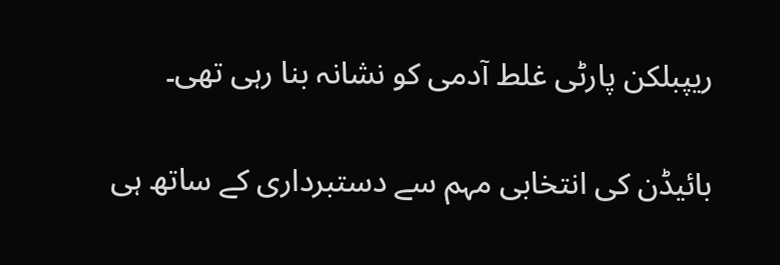ریپبلکن پارٹی غلط آدمی کو نشانہ بنا رہی تھی۔

بائیڈن کی انتخابی مہم سے دستبرداری کے ساتھ ہی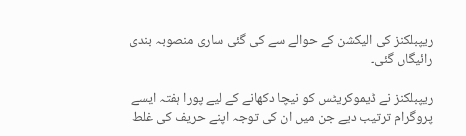ریپبلکنز کی الیکشن کے حوالے سے کی گئی ساری منصوبہ بندی رائیگاں گئی۔

ریپبلکنز نے ڈیموکریٹس کو نیچا دکھانے کے لیے پورا ہفتہ ایسے پروگرام ترتیب دیے جن میں ان کی توجہ اپنے حریف کی غلط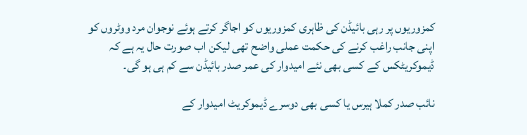کمزوریوں پر رہی بائیڈن کی ظاہری کمزوریوں کو اجاگر کرتے ہوئے نوجوان مرد ووٹروں کو اپنی جانب راغب کرنے کی حکمت عملی واضح تھی لیکن اب صورت حال یہ ہے کہ ڈیموکریٹکس کے کسی بھی نئے امیدوار کی عمر صدر بائیڈن سے کم ہی ہو گی۔

نائب صدر کملا ہیرس یا کسی بھی دوسرے ڈیموکریٹ امیدوار کے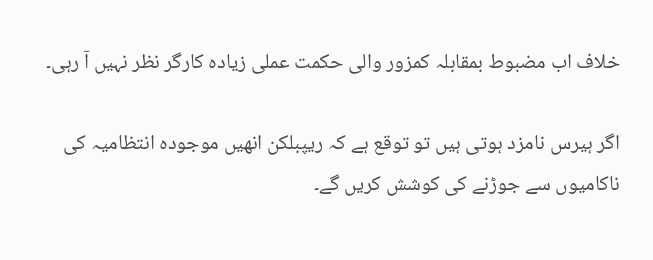خلاف اب مضبوط بمقابلہ کمزور والی حکمت عملی زیادہ کارگر نظر نہیں آ رہی۔

اگر ہیرس نامزد ہوتی ہیں تو توقع ہے کہ ریپبلکن انھیں موجودہ انتظامیہ کی ناکامیوں سے جوڑنے کی کوشش کریں گے۔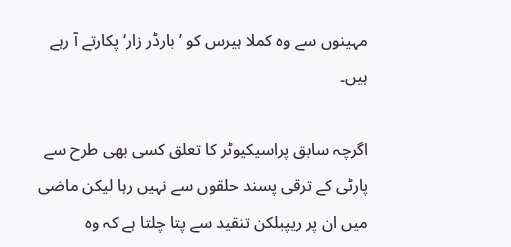مہینوں سے وہ کملا ہیرس کو ’بارڈر زار‘ پکارتے آ رہے ہیں۔

اگرچہ سابق پراسیکیوٹر کا تعلق کسی بھی طرح سے پارٹی کے ترقی پسند حلقوں سے نہیں رہا لیکن ماضی میں ان پر ریپبلکن تنقید سے پتا چلتا ہے کہ وہ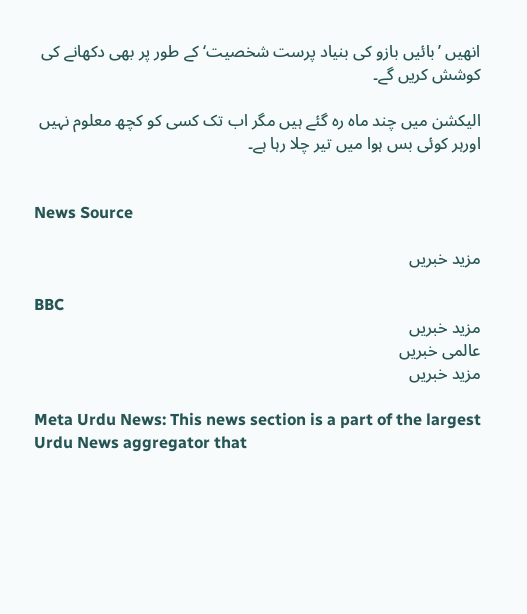انھیں ’بائیں بازو کی بنیاد پرست شخصیت‘ کے طور پر بھی دکھانے کی کوشش کریں گے۔

الیکشن میں چند ماہ رہ گئے ہیں مگر اب تک کسی کو کچھ معلوم نہیں اورہر کوئی بس ہوا میں تیر چلا رہا ہے۔


News Source

مزید خبریں

BBC
مزید خبریں
عالمی خبریں
مزید خبریں

Meta Urdu News: This news section is a part of the largest Urdu News aggregator that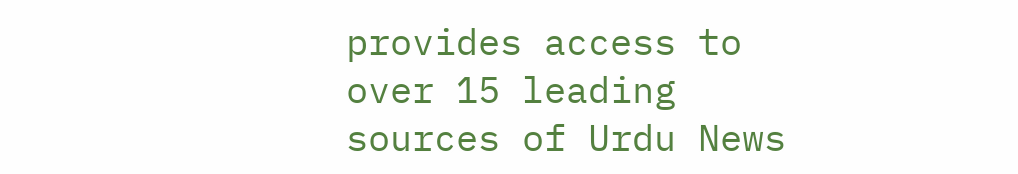provides access to over 15 leading sources of Urdu News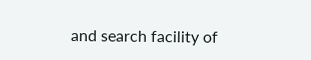and search facility of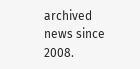archived news since 2008.